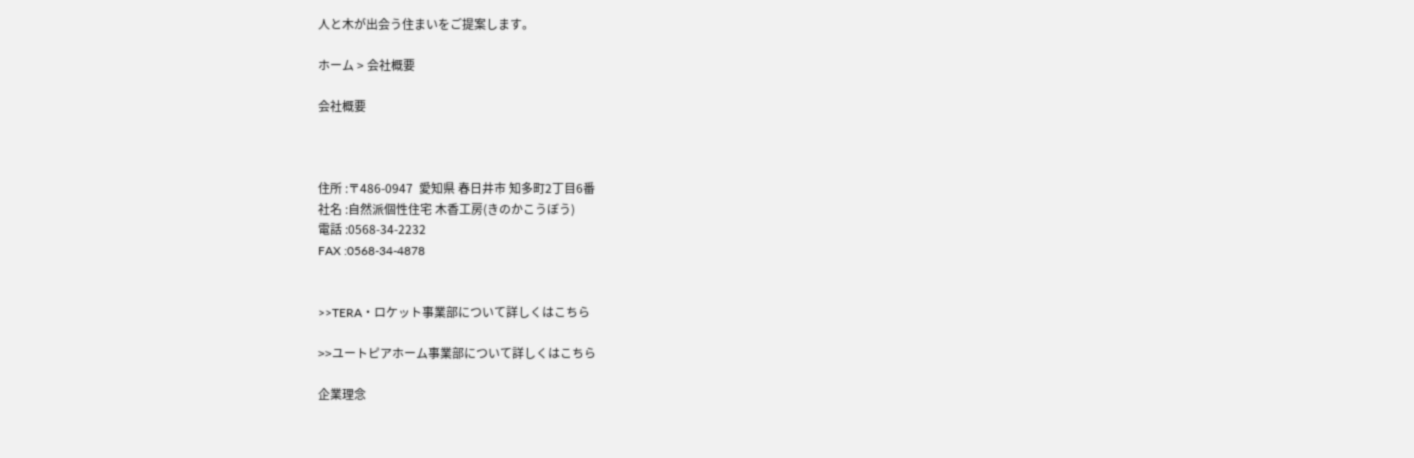人と木が出会う住まいをご提案します。

ホーム > 会社概要

会社概要



住所 :〒486-0947  愛知県 春日井市 知多町2丁目6番
社名 :自然派個性住宅 木香工房(きのかこうぼう)
電話 :0568-34-2232
FAX :0568-34-4878


>>TERA・ロケット事業部について詳しくはこちら

>>ユートピアホーム事業部について詳しくはこちら

企業理念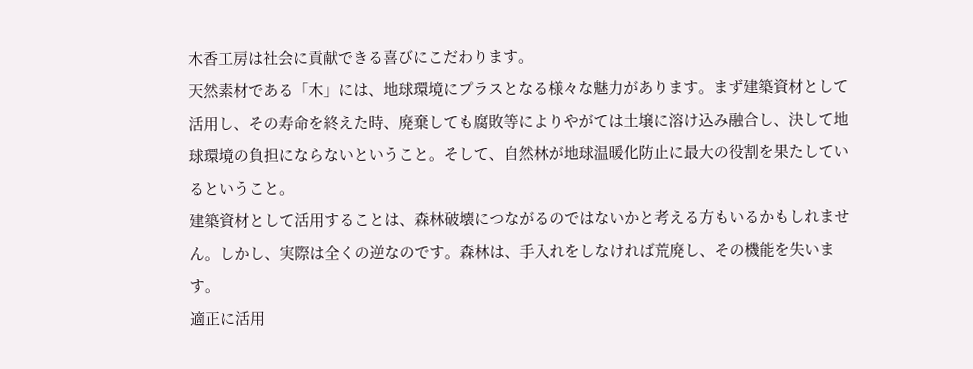木香工房は社会に貢献できる喜びにこだわります。
天然素材である「木」には、地球環境にプラスとなる様々な魅力があります。まず建築資材として活用し、その寿命を終えた時、廃棄しても腐敗等によりやがては土壌に溶け込み融合し、決して地球環境の負担にならないということ。そして、自然林が地球温暖化防止に最大の役割を果たしているということ。
建築資材として活用することは、森林破壊につながるのではないかと考える方もいるかもしれません。しかし、実際は全くの逆なのです。森林は、手入れをしなければ荒廃し、その機能を失います。
適正に活用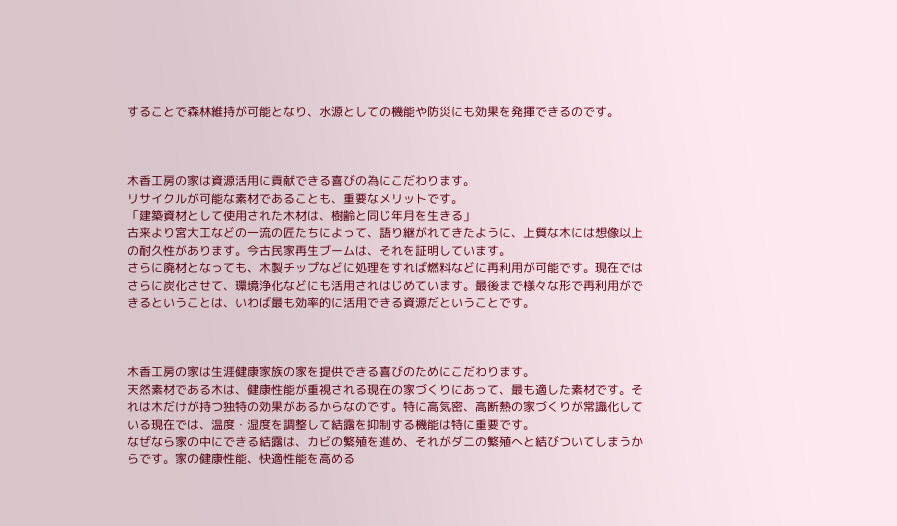することで森林維持が可能となり、水源としての機能や防災にも効果を発揮できるのです。



木香工房の家は資源活用に貢献できる喜びの為にこだわります。
リサイクルが可能な素材であることも、重要なメリットです。
「建築資材として使用された木材は、樹齢と同じ年月を生きる」
古来より宮大工などの一流の匠たちによって、語り継がれてきたように、上質な木には想像以上の耐久性があります。今古民家再生ブームは、それを証明しています。
さらに廃材となっても、木製チップなどに処理をすれば燃料などに再利用が可能です。現在ではさらに炭化させて、環境浄化などにも活用されはじめています。最後まで様々な形で再利用ができるということは、いわば最も効率的に活用できる資源だということです。



木香工房の家は生涯健康家族の家を提供できる喜びのためにこだわります。
天然素材である木は、健康性能が重視される現在の家づくりにあって、最も適した素材です。それは木だけが持つ独特の効果があるからなのです。特に高気密、高断熱の家づくりが常識化している現在では、温度・湿度を調整して結露を抑制する機能は特に重要です。
なぜなら家の中にできる結露は、カビの繁殖を進め、それがダニの繁殖へと結びついてしまうからです。家の健康性能、快適性能を高める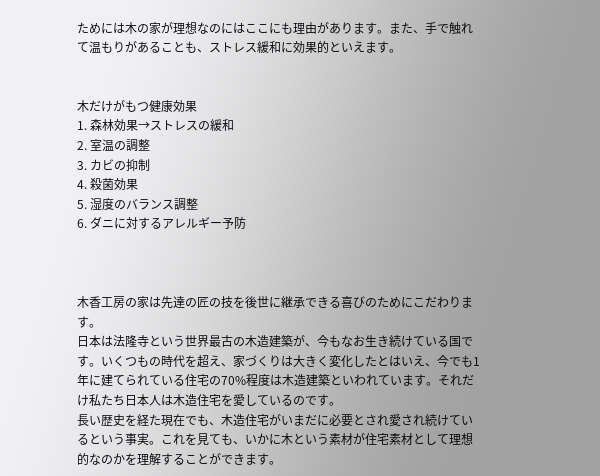ためには木の家が理想なのにはここにも理由があります。また、手で触れて温もりがあることも、ストレス緩和に効果的といえます。


木だけがもつ健康効果
1. 森林効果→ストレスの緩和
2. 室温の調整
3. カビの抑制
4. 殺菌効果
5. 湿度のバランス調整
6. ダニに対するアレルギー予防



木香工房の家は先達の匠の技を後世に継承できる喜びのためにこだわります。
日本は法隆寺という世界最古の木造建築が、今もなお生き続けている国です。いくつもの時代を超え、家づくりは大きく変化したとはいえ、今でも1年に建てられている住宅の70%程度は木造建築といわれています。それだけ私たち日本人は木造住宅を愛しているのです。
長い歴史を経た現在でも、木造住宅がいまだに必要とされ愛され続けているという事実。これを見ても、いかに木という素材が住宅素材として理想的なのかを理解することができます。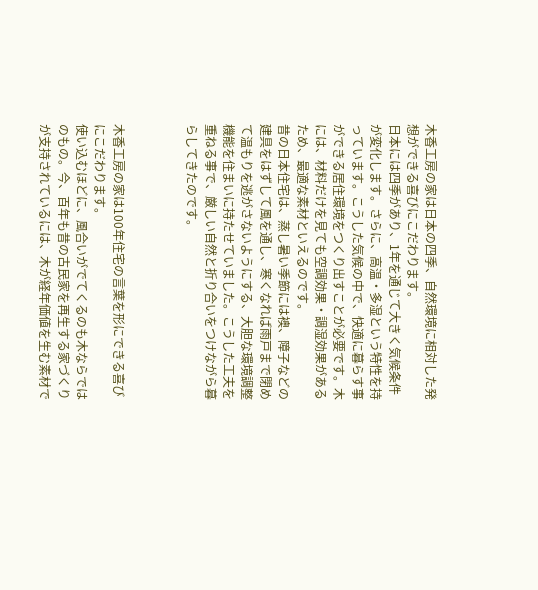木香工房の家は日本の四季、自然環境に相対した発想ができる喜びにこだわります。
日本には四季があり、1年を通じて大きく気候条件が変化します。さらに、高温・多湿という特性を持っています。こうした気候の中で、快適に暮らす事ができる居住環境をつくり出すことが必要です。木には、材料だけを見ても空調効果・調湿効果があるため、最適な素材といえるのです。
昔の日本住宅は、蒸し暑い季節には襖、障子などの建具をはずして風を通し、寒くなれば雨戸まで閉めて温もりを逃がさないようにする、大胆な環境調整機能を住まいに持たせていました。こうした工夫を重ねる事で、厳しい自然と折り合いをつけながら暮らしてきたのです。



木香工房の家は100年住宅の言葉を形にできる喜びにこだわります。
使い込むほどに、風合いがでてくるのも木ならではのもの。今、百年も昔の古民家を再生する家づくりが支持されているには、木が経年価値を生む素材で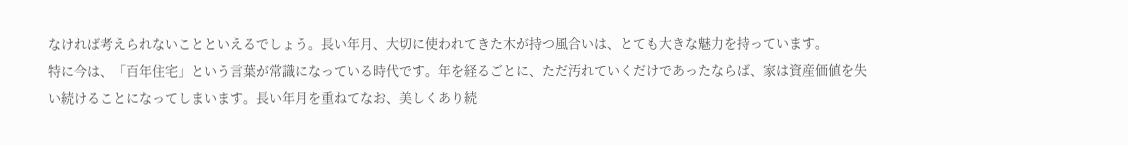なければ考えられないことといえるでしょう。長い年月、大切に使われてきた木が持つ風合いは、とても大きな魅力を持っています。
特に今は、「百年住宅」という言葉が常識になっている時代です。年を経るごとに、ただ汚れていくだけであったならば、家は資産価値を失い続けることになってしまいます。長い年月を重ねてなお、美しくあり続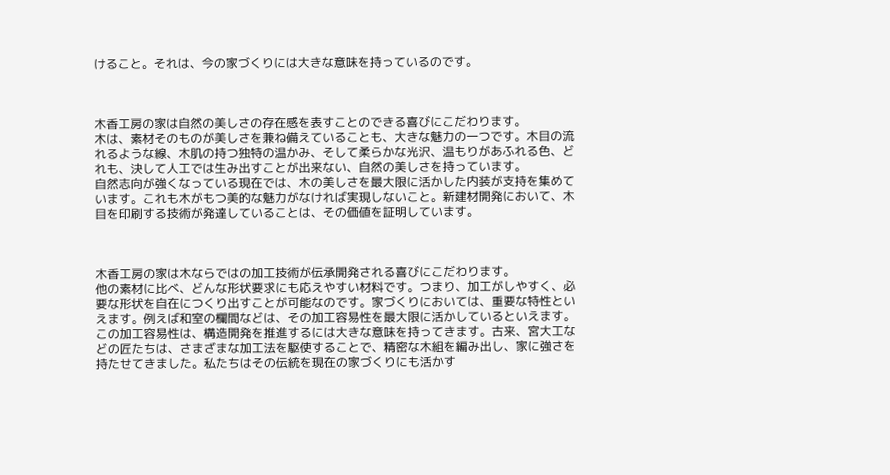けること。それは、今の家づくりには大きな意味を持っているのです。



木香工房の家は自然の美しさの存在感を表すことのできる喜びにこだわります。
木は、素材そのものが美しさを兼ね備えていることも、大きな魅力の一つです。木目の流れるような線、木肌の持つ独特の温かみ、そして柔らかな光沢、温もりがあふれる色、どれも、決して人工では生み出すことが出来ない、自然の美しさを持っています。
自然志向が強くなっている現在では、木の美しさを最大限に活かした内装が支持を集めています。これも木がもつ美的な魅力がなければ実現しないこと。新建材開発において、木目を印刷する技術が発達していることは、その価値を証明しています。



木香工房の家は木ならではの加工技術が伝承開発される喜びにこだわります。
他の素材に比べ、どんな形状要求にも応えやすい材料です。つまり、加工がしやすく、必要な形状を自在につくり出すことが可能なのです。家づくりにおいては、重要な特性といえます。例えば和室の欄間などは、その加工容易性を最大限に活かしているといえます。この加工容易性は、構造開発を推進するには大きな意味を持ってきます。古来、宮大工などの匠たちは、さまざまな加工法を駆使することで、精密な木組を編み出し、家に強さを持たせてきました。私たちはその伝統を現在の家づくりにも活かす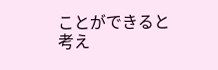ことができると考え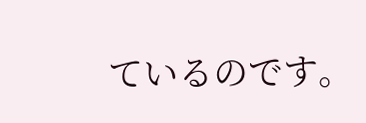ているのです。